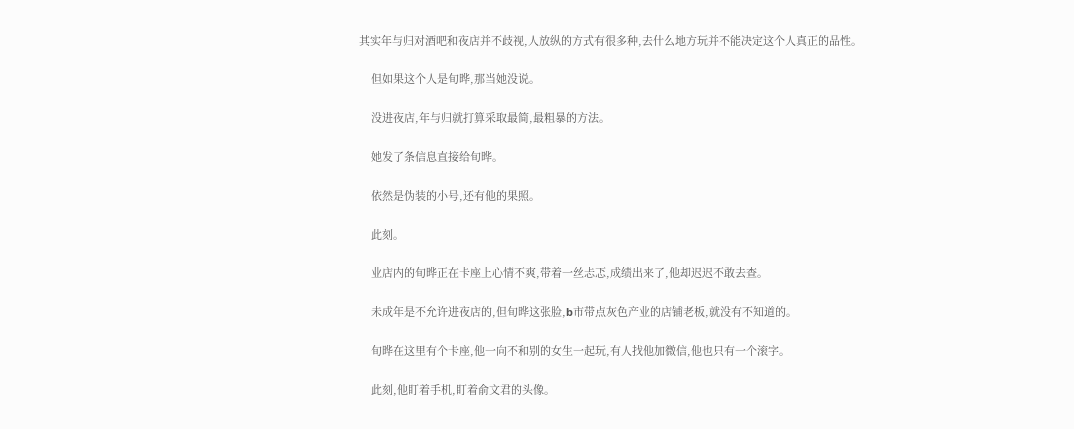其实年与归对酒吧和夜店并不歧视,人放纵的方式有很多种,去什么地方玩并不能决定这个人真正的品性。

    但如果这个人是旬晔,那当她没说。

    没进夜店,年与归就打算采取最简,最粗暴的方法。

    她发了条信息直接给旬晔。

    依然是伪装的小号,还有他的果照。

    此刻。

    业店内的旬晔正在卡座上心情不爽,带着一丝忐忑,成绩出来了,他却迟迟不敢去查。

    未成年是不允许进夜店的,但旬晔这张脸,b市带点灰色产业的店铺老板,就没有不知道的。

    旬晔在这里有个卡座,他一向不和别的女生一起玩,有人找他加微信,他也只有一个滚字。

    此刻,他盯着手机,盯着俞文君的头像。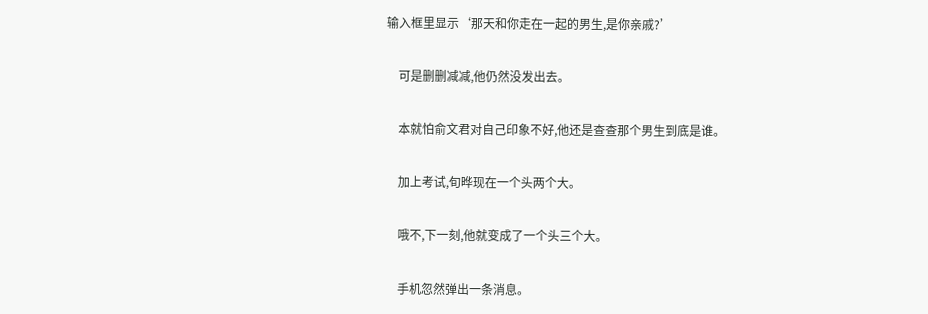输入框里显示‘那天和你走在一起的男生,是你亲戚?’

    可是删删减减,他仍然没发出去。

    本就怕俞文君对自己印象不好,他还是查查那个男生到底是谁。

    加上考试,旬晔现在一个头两个大。

    哦不,下一刻,他就变成了一个头三个大。

    手机忽然弹出一条消息。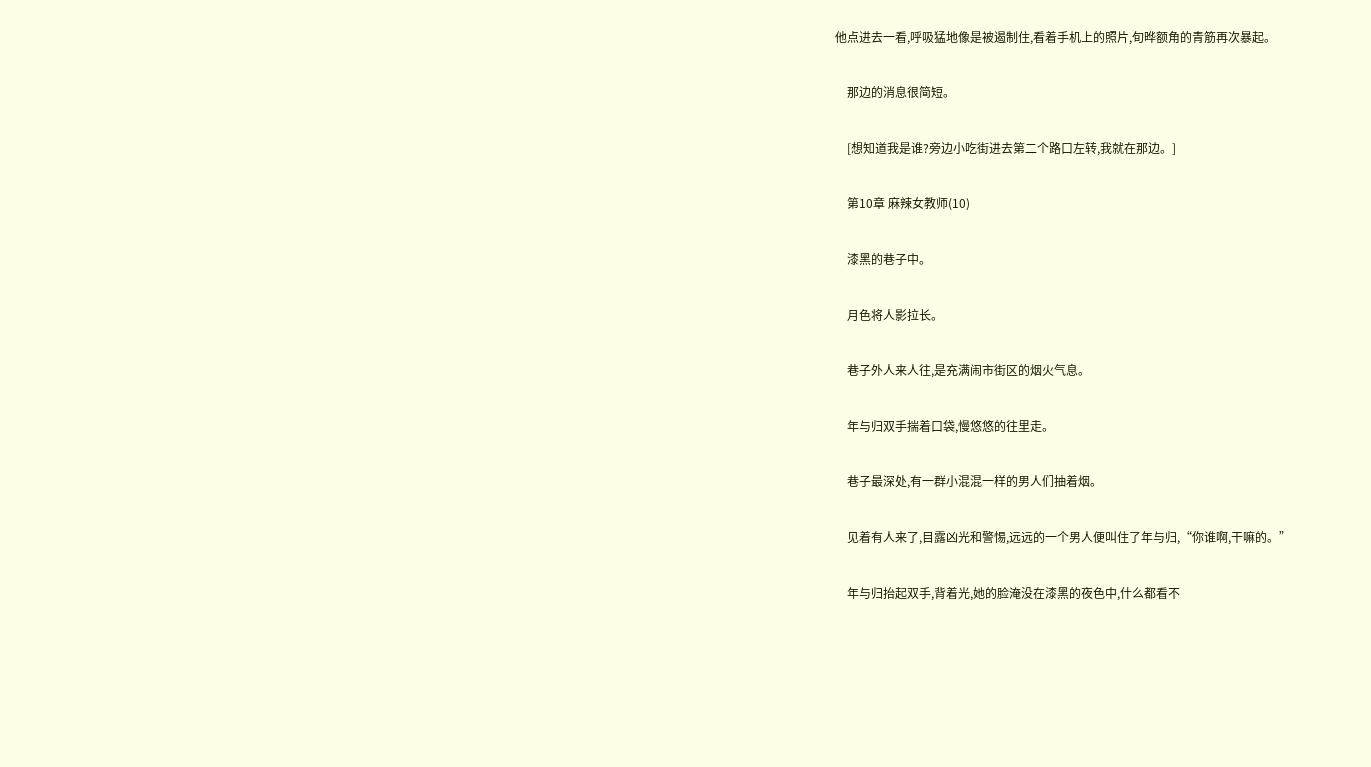他点进去一看,呼吸猛地像是被遏制住,看着手机上的照片,旬晔额角的青筋再次暴起。

    那边的消息很简短。

    [想知道我是谁?旁边小吃街进去第二个路口左转,我就在那边。]

    第10章 麻辣女教师(10)

    漆黑的巷子中。

    月色将人影拉长。

    巷子外人来人往,是充满闹市街区的烟火气息。

    年与归双手揣着口袋,慢悠悠的往里走。

    巷子最深处,有一群小混混一样的男人们抽着烟。

    见着有人来了,目露凶光和警惕,远远的一个男人便叫住了年与归,“你谁啊,干嘛的。”

    年与归抬起双手,背着光,她的脸淹没在漆黑的夜色中,什么都看不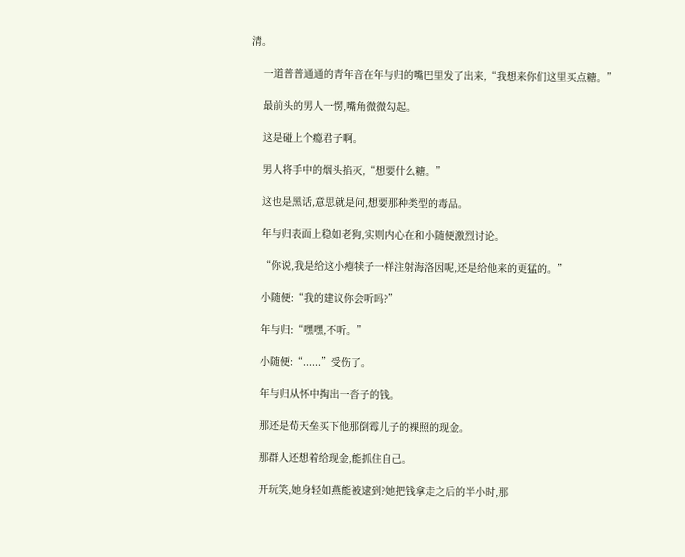清。

    一道普普通通的青年音在年与归的嘴巴里发了出来,“我想来你们这里买点糖。”

    最前头的男人一愣,嘴角微微勾起。

    这是碰上个瘾君子啊。

    男人将手中的烟头掐灭,“想要什么糖。”

    这也是黑话,意思就是问,想要那种类型的毒品。

    年与归表面上稳如老狗,实则内心在和小随便激烈讨论。

    “你说,我是给这小瘪犊子一样注射海洛因呢,还是给他来的更猛的。”

    小随便:“我的建议你会听吗?”

    年与归:“嘿嘿,不听。”

    小随便:“......”受伤了。

    年与归从怀中掏出一沓子的钱。

    那还是荀天垒买下他那倒霉儿子的裸照的现金。

    那群人还想着给现金,能抓住自己。

    开玩笑,她身轻如燕能被逮到?她把钱拿走之后的半小时,那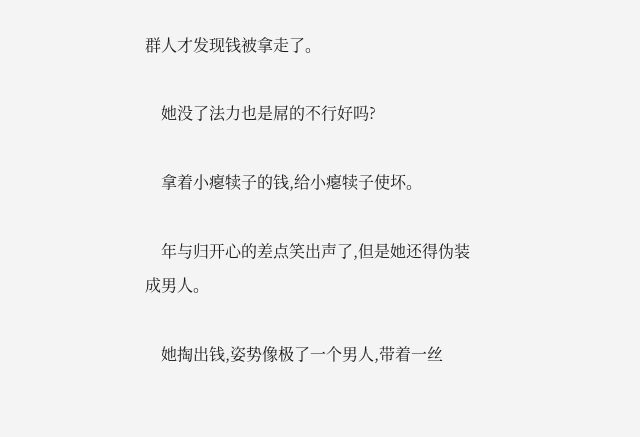群人才发现钱被拿走了。

    她没了法力也是屌的不行好吗?

    拿着小瘪犊子的钱,给小瘪犊子使坏。

    年与归开心的差点笑出声了,但是她还得伪装成男人。

    她掏出钱,姿势像极了一个男人,带着一丝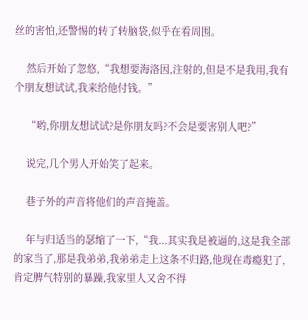丝的害怕,还警惕的转了转脑袋,似乎在看周围。

    然后开始了忽悠,“我想要海洛因,注射的,但是不是我用,我有个朋友想试试,我来给他付钱。”

    “哟,你朋友想试试?是你朋友吗?不会是要害别人吧?”

    说完,几个男人开始笑了起来。

    巷子外的声音将他们的声音掩盖。

    年与归适当的瑟缩了一下,“我...其实我是被逼的,这是我全部的家当了,那是我弟弟,我弟弟走上这条不归路,他现在毒瘾犯了,肯定脾气特别的暴躁,我家里人又舍不得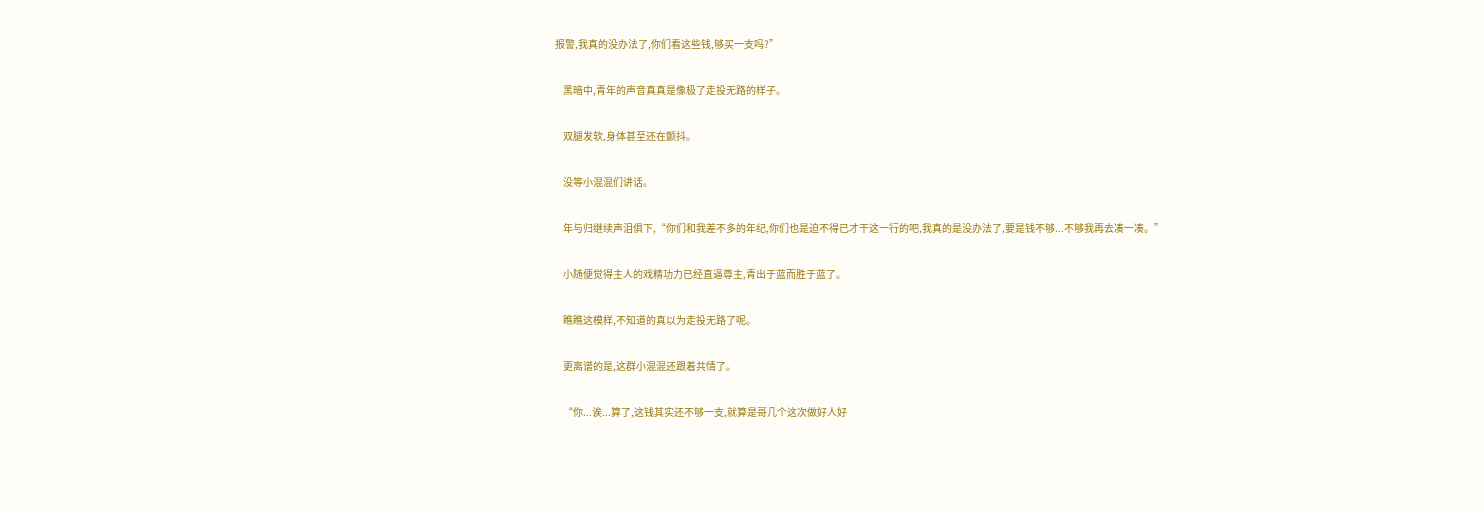报警,我真的没办法了,你们看这些钱,够买一支吗?”

    黑暗中,青年的声音真真是像极了走投无路的样子。

    双腿发软,身体甚至还在颤抖。

    没等小混混们讲话。

    年与归继续声泪俱下,“你们和我差不多的年纪,你们也是迫不得已才干这一行的吧,我真的是没办法了,要是钱不够...不够我再去凑一凑。”

    小随便觉得主人的戏精功力已经直逼尊主,青出于蓝而胜于蓝了。

    瞧瞧这模样,不知道的真以为走投无路了呢。

    更离谱的是,这群小混混还跟着共情了。

    “你...诶...算了,这钱其实还不够一支,就算是哥几个这次做好人好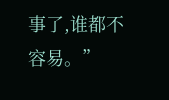事了,谁都不容易。”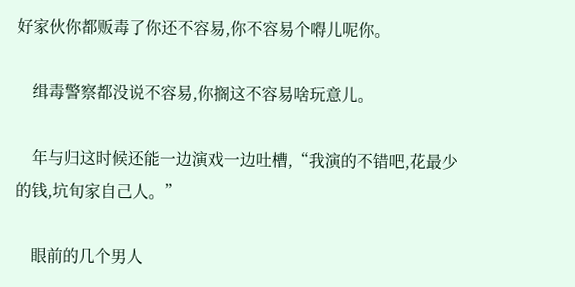好家伙你都贩毒了你还不容易,你不容易个嘚儿呢你。

    缉毒警察都没说不容易,你搁这不容易啥玩意儿。

    年与归这时候还能一边演戏一边吐槽,“我演的不错吧,花最少的钱,坑旬家自己人。”

    眼前的几个男人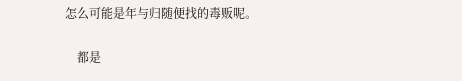怎么可能是年与归随便找的毒贩呢。

    都是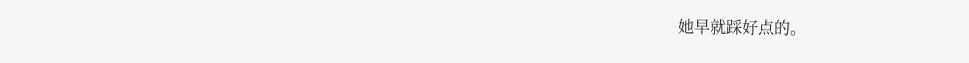她早就踩好点的。